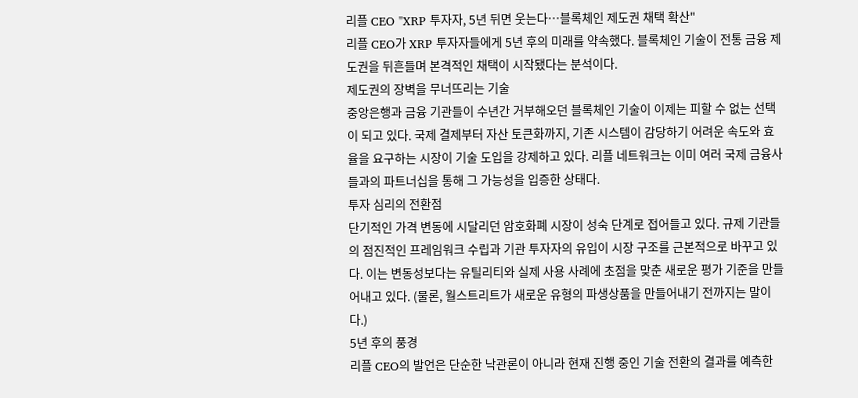리플 CEO "XRP 투자자, 5년 뒤면 웃는다…블록체인 제도권 채택 확산"
리플 CEO가 XRP 투자자들에게 5년 후의 미래를 약속했다. 블록체인 기술이 전통 금융 제도권을 뒤흔들며 본격적인 채택이 시작됐다는 분석이다.
제도권의 장벽을 무너뜨리는 기술
중앙은행과 금융 기관들이 수년간 거부해오던 블록체인 기술이 이제는 피할 수 없는 선택이 되고 있다. 국제 결제부터 자산 토큰화까지, 기존 시스템이 감당하기 어려운 속도와 효율을 요구하는 시장이 기술 도입을 강제하고 있다. 리플 네트워크는 이미 여러 국제 금융사들과의 파트너십을 통해 그 가능성을 입증한 상태다.
투자 심리의 전환점
단기적인 가격 변동에 시달리던 암호화폐 시장이 성숙 단계로 접어들고 있다. 규제 기관들의 점진적인 프레임워크 수립과 기관 투자자의 유입이 시장 구조를 근본적으로 바꾸고 있다. 이는 변동성보다는 유틸리티와 실제 사용 사례에 초점을 맞춘 새로운 평가 기준을 만들어내고 있다. (물론, 월스트리트가 새로운 유형의 파생상품을 만들어내기 전까지는 말이다.)
5년 후의 풍경
리플 CEO의 발언은 단순한 낙관론이 아니라 현재 진행 중인 기술 전환의 결과를 예측한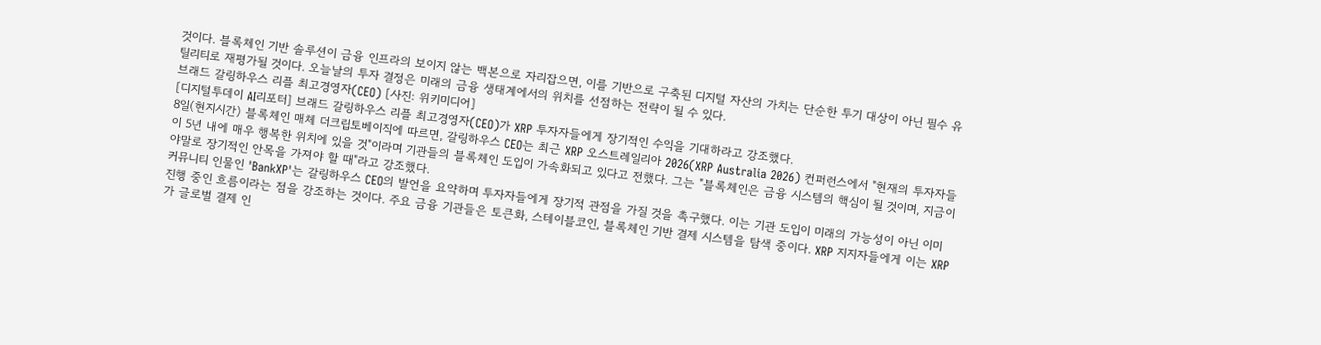것이다. 블록체인 기반 솔루션이 금융 인프라의 보이지 않는 백본으로 자리잡으면, 이를 기반으로 구축된 디지털 자산의 가치는 단순한 투기 대상이 아닌 필수 유틸리티로 재평가될 것이다. 오늘날의 투자 결정은 미래의 금융 생태계에서의 위치를 선점하는 전략이 될 수 있다.
브래드 갈링하우스 리플 최고경영자(CEO) [사진: 위키미디어]
[디지털투데이 AI리포터] 브래드 갈링하우스 리플 최고경영자(CEO)가 XRP 투자자들에게 장기적인 수익을 기대하라고 강조했다.
8일(현지시간) 블록체인 매체 더크립토베이직에 따르면, 갈링하우스 CEO는 최근 XRP 오스트레일리아 2026(XRP Australia 2026) 컨퍼런스에서 "현재의 투자자들이 5년 내에 매우 행복한 위치에 있을 것"이라며 기관들의 블록체인 도입이 가속화되고 있다고 전했다. 그는 "블록체인은 금융 시스템의 핵심이 될 것이며, 지금이야말로 장기적인 안목을 가져야 할 때"라고 강조했다.
커뮤니티 인물인 'BankXP'는 갈링하우스 CEO의 발언을 요약하며 투자자들에게 장기적 관점을 가질 것을 촉구했다. 이는 기관 도입이 미래의 가능성이 아닌 이미 진행 중인 흐름이라는 점을 강조하는 것이다. 주요 금융 기관들은 토큰화, 스테이블코인, 블록체인 기반 결제 시스템을 탐색 중이다. XRP 지지자들에게 이는 XRP가 글로벌 결제 인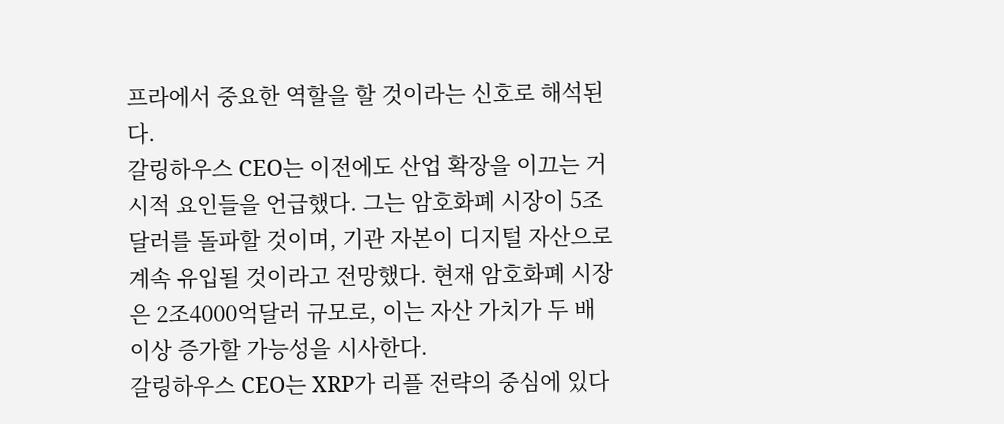프라에서 중요한 역할을 할 것이라는 신호로 해석된다.
갈링하우스 CEO는 이전에도 산업 확장을 이끄는 거시적 요인들을 언급했다. 그는 암호화폐 시장이 5조달러를 돌파할 것이며, 기관 자본이 디지털 자산으로 계속 유입될 것이라고 전망했다. 현재 암호화폐 시장은 2조4000억달러 규모로, 이는 자산 가치가 두 배 이상 증가할 가능성을 시사한다.
갈링하우스 CEO는 XRP가 리플 전략의 중심에 있다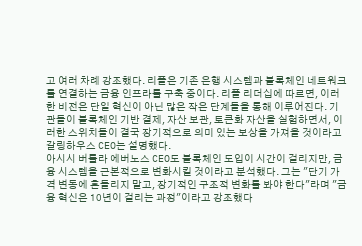고 여러 차례 강조했다. 리플은 기존 은행 시스템과 블록체인 네트워크를 연결하는 금융 인프라를 구축 중이다. 리플 리더십에 따르면, 이러한 비전은 단일 혁신이 아닌 많은 작은 단계들을 통해 이루어진다. 기관들이 블록체인 기반 결제, 자산 보관, 토큰화 자산을 실험하면서, 이러한 스위치들이 결국 장기적으로 의미 있는 보상을 가져올 것이라고 갈링하우스 CEO는 설명했다.
아시시 버를라 에버노스 CEO도 블록체인 도입이 시간이 걸리지만, 금융 시스템을 근본적으로 변화시킬 것이라고 분석했다. 그는 "단기 가격 변동에 흔들리지 말고, 장기적인 구조적 변화를 봐야 한다"라며 "금융 혁신은 10년이 걸리는 과정"이라고 강조했다